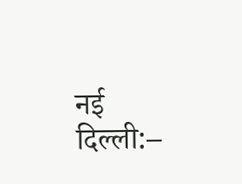नई दिल्ली:–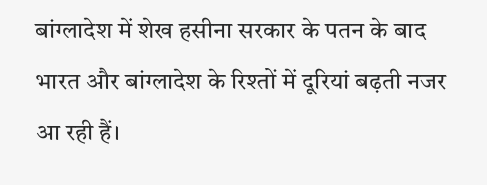बांग्लादेश में शेख हसीना सरकार के पतन के बाद भारत और बांग्लादेश के रिश्तों में दूरियां बढ़ती नजर आ रही हैं।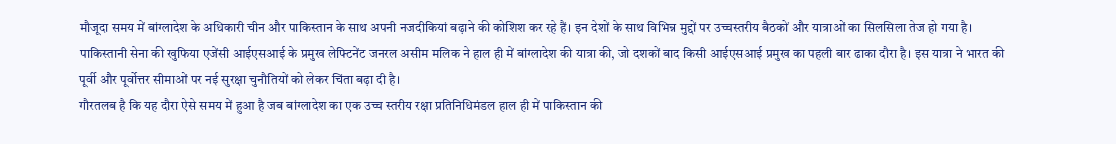मौजूदा समय में बांग्लादेश के अधिकारी चीन और पाकिस्तान के साथ अपनी नजदीकियां बढ़ाने की कोशिश कर रहे हैं। इन देशों के साथ विभिन्न मुद्दों पर उच्चस्तरीय बैठकों और यात्राओं का सिलसिला तेज हो गया है।
पाकिस्तानी सेना की खुफिया एजेंसी आईएसआई के प्रमुख लेफ्टिनेंट जनरल असीम मलिक ने हाल ही में बांग्लादेश की यात्रा की, जो दशकों बाद किसी आईएसआई प्रमुख का पहली बार ढाका दौरा है। इस यात्रा ने भारत की पूर्वी और पूर्वोत्तर सीमाओं पर नई सुरक्षा चुनौतियों को लेकर चिंता बढ़ा दी है।
गौरतलब है कि यह दौरा ऐसे समय में हुआ है जब बांग्लादेश का एक उच्च स्तरीय रक्षा प्रतिनिधिमंडल हाल ही में पाकिस्तान की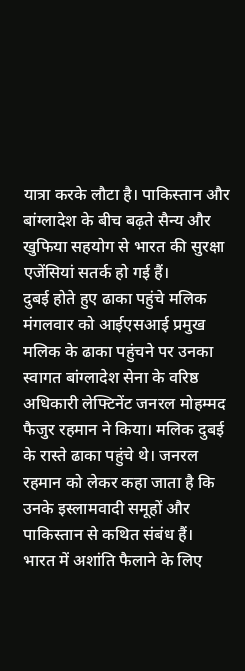यात्रा करके लौटा है। पाकिस्तान और बांग्लादेश के बीच बढ़ते सैन्य और खुफिया सहयोग से भारत की सुरक्षा एजेंसियां सतर्क हो गई हैं।
दुबई होते हुए ढाका पहुंचे मलिक
मंगलवार को आईएसआई प्रमुख मलिक के ढाका पहुंचने पर उनका स्वागत बांग्लादेश सेना के वरिष्ठ अधिकारी लेफ्टिनेंट जनरल मोहम्मद फैजुर रहमान ने किया। मलिक दुबई के रास्ते ढाका पहुंचे थे। जनरल रहमान को लेकर कहा जाता है कि उनके इस्लामवादी समूहों और पाकिस्तान से कथित संबंध हैं।
भारत में अशांति फैलाने के लिए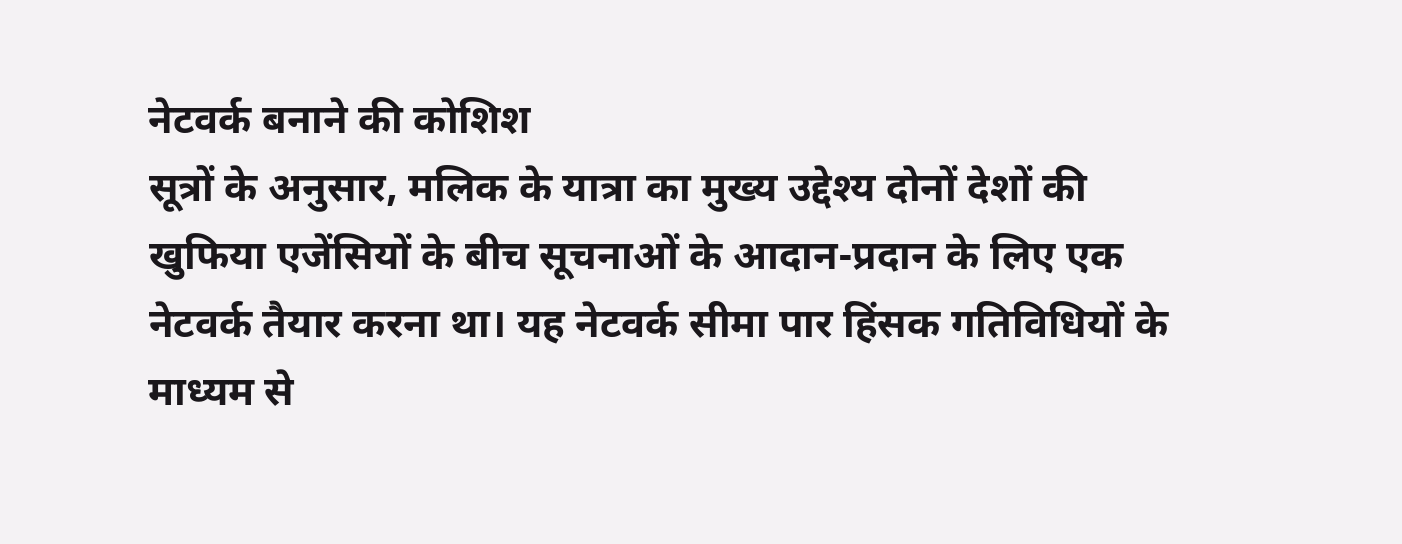नेटवर्क बनाने की कोशिश
सूत्रों के अनुसार, मलिक के यात्रा का मुख्य उद्देश्य दोनों देशों की खुफिया एजेंसियों के बीच सूचनाओं के आदान-प्रदान के लिए एक नेटवर्क तैयार करना था। यह नेटवर्क सीमा पार हिंसक गतिविधियों के माध्यम से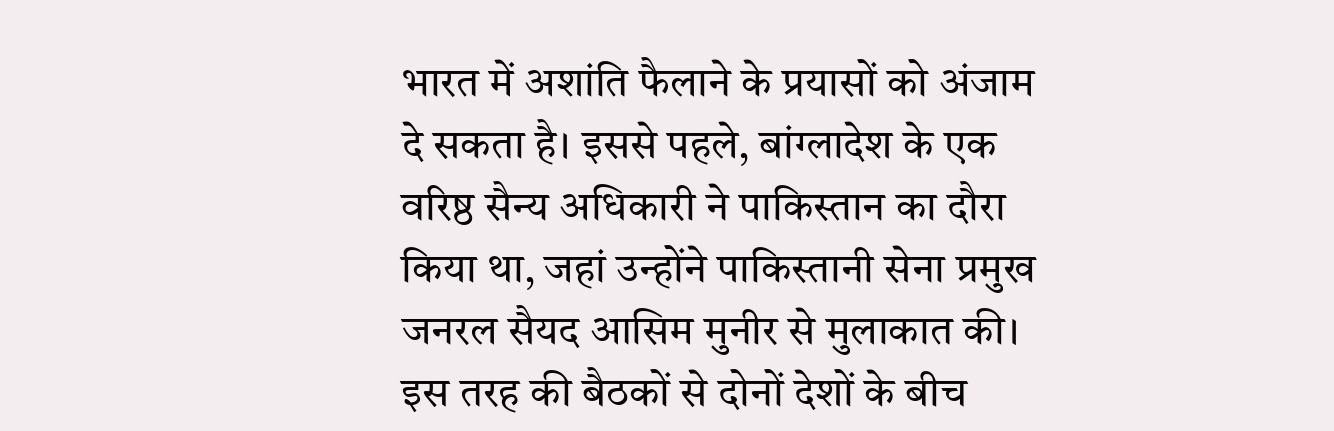भारत में अशांति फैलाने के प्रयासों को अंजाम दे सकता है। इससे पहले, बांग्लादेश के एक वरिष्ठ सैन्य अधिकारी ने पाकिस्तान का दौरा किया था, जहां उन्होंने पाकिस्तानी सेना प्रमुख जनरल सैयद आसिम मुनीर से मुलाकात की। इस तरह की बैठकों से दोनों देशों के बीच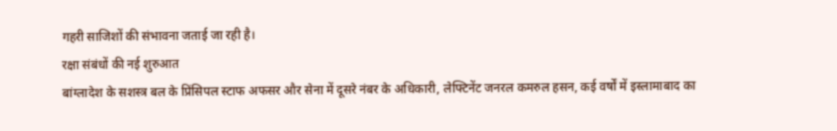गहरी साजिशों की संभावना जताई जा रही है।
रक्षा संबंधों की नई शुरुआत
बांग्लादेश के सशस्त्र बल के प्रिंसिपल स्टाफ अफसर और सेना में दूसरे नंबर के अधिकारी, लेफ्टिनेंट जनरल कमरुल हसन, कई वर्षों में इस्लामाबाद का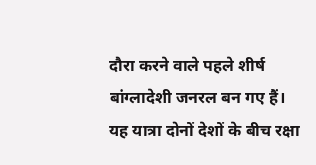दौरा करने वाले पहले शीर्ष बांग्लादेशी जनरल बन गए हैं। यह यात्रा दोनों देशों के बीच रक्षा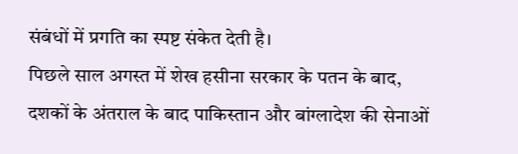संबंधों में प्रगति का स्पष्ट संकेत देती है।
पिछले साल अगस्त में शेख हसीना सरकार के पतन के बाद, दशकों के अंतराल के बाद पाकिस्तान और बांग्लादेश की सेनाओं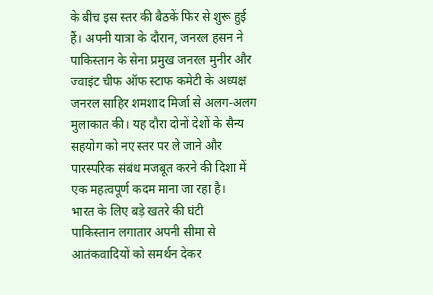के बीच इस स्तर की बैठकें फिर से शुरू हुई हैं। अपनी यात्रा के दौरान, जनरल हसन ने पाकिस्तान के सेना प्रमुख जनरल मुनीर और ज्वाइंट चीफ ऑफ स्टाफ कमेटी के अध्यक्ष जनरल साहिर शमशाद मिर्जा से अलग-अलग मुलाकात की। यह दौरा दोनों देशों के सैन्य सहयोग को नए स्तर पर ले जाने और पारस्परिक संबंध मजबूत करने की दिशा में एक महत्वपूर्ण कदम माना जा रहा है।
भारत के लिए बड़े खतरे की घंटी
पाकिस्तान लगातार अपनी सीमा से आतंकवादियों को समर्थन देकर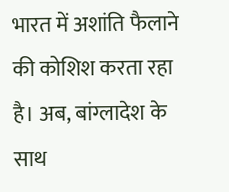भारत में अशांति फैलाने की कोशिश करता रहा है। अब, बांग्लादेश के साथ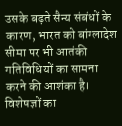उसके बढ़ते सैन्य संबंधों के कारण, भारत को बांग्लादेश सीमा पर भी आतंकी गतिविधियों का सामना करने की आशंका है। विशेषज्ञों का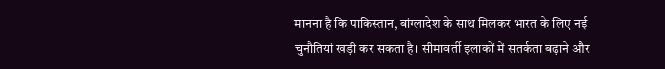मानना है कि पाकिस्तान, बांग्लादेश के साथ मिलकर भारत के लिए नई चुनौतियां खड़ी कर सकता है। सीमावर्ती इलाकों में सतर्कता बढ़ाने और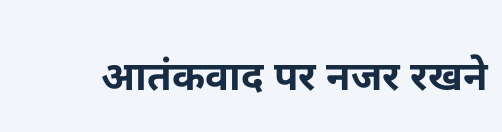आतंकवाद पर नजर रखने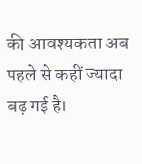की आवश्यकता अब पहले से कहीं ज्यादा बढ़ गई है।